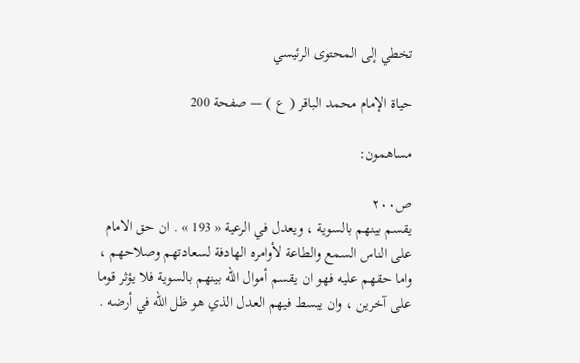تخطي إلى المحتوى الرئيسي

حياة الإمام محمد الباقر ( ع ) — صفحة 200

مساهمون:

ص٢٠٠
يقسم بينهم بالسوية ، ويعدل في الرعية « 193 » . ان حق الامام على الناس السمع والطاعة لأوامره الهادفة لسعادتهم وصلاحهم ، واما حقهم عليه فهو ان يقسم أموال اللّه بينهم بالسوية فلا يؤثر قوما على آخرين ، وان يبسط فيهم العدل الذي هو ظل اللّه في أرضه .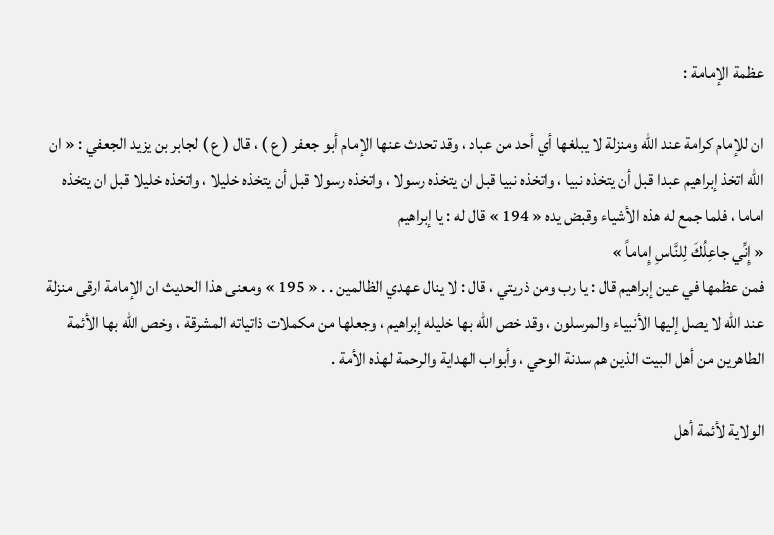عظمة الإمامة :

ان للإمام كرامة عند اللّه ومنزلة لا يبلغها أي أحد من عباد ، وقد تحدث عنها الإمام أبو جعفر ( ع ) ، قال ( ع ) لجابر بن يزيد الجعفي : « ان اللّه اتخذ إبراهيم عبدا قبل أن يتخذه نبيا ، واتخذه نبيا قبل ان يتخذه رسولا ، واتخذه رسولا قبل أن يتخذه خليلا ، واتخذه خليلا قبل ان يتخذه اماما ، فلما جمع له هذه الأشياء وقبض يده « 194 » قال له : يا إبراهيم
« إِنِّي جاعِلُكَ لِلنَّاسِ إِماماً »
فمن عظمها في عين إبراهيم قال : يا رب ومن ذريتي ، قال : لا ينال عهدي الظالمين . . « 195 » ومعنى هذا الحديث ان الإمامة ارقى منزلة عند اللّه لا يصل إليها الأنبياء والمرسلون ، وقد خص اللّه بها خليله إبراهيم ، وجعلها من مكملات ذاتياته المشرقة ، وخص اللّه بها الأئمة الطاهرين من أهل البيت الذين هم سدنة الوحي ، وأبواب الهداية والرحمة لهذه الأمة .

الولاية لأئمة أهل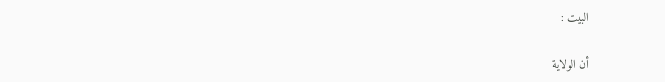البيت :

أن الولاية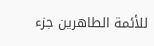للأئمة الطاهرين جزء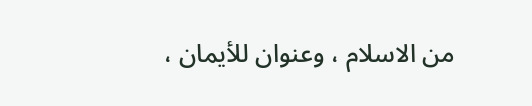من الاسلام ، وعنوان للأيمان ،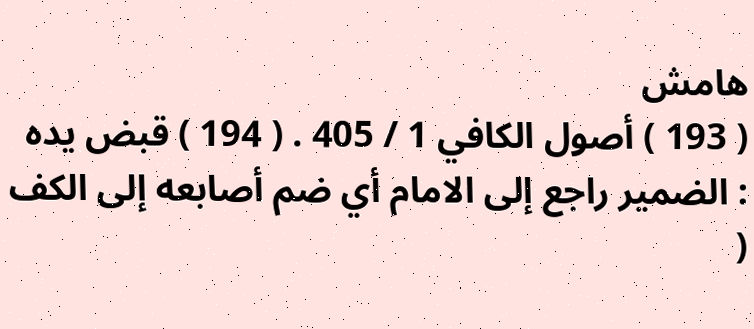هامش
( 193 ) أصول الكافي 1 / 405 . ( 194 ) قبض يده : الضمير راجع إلى الامام أي ضم أصابعه إلى الكف (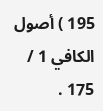195 ) أصول الكافي 1 / 175 .